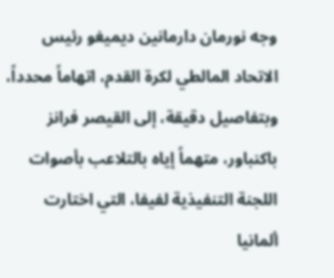وجه نورمان دارمانين ديميغو رئيس الاتحاد المالطي لكرة القدم، اتهاماً محدداً، وبتفاصيل دقيقة، إلى القيصر فرانز باكنباور، متهماً إياه بالتلاعب بأصوات اللجنة التنفيذية لفيفا، التي اختارت ألمانيا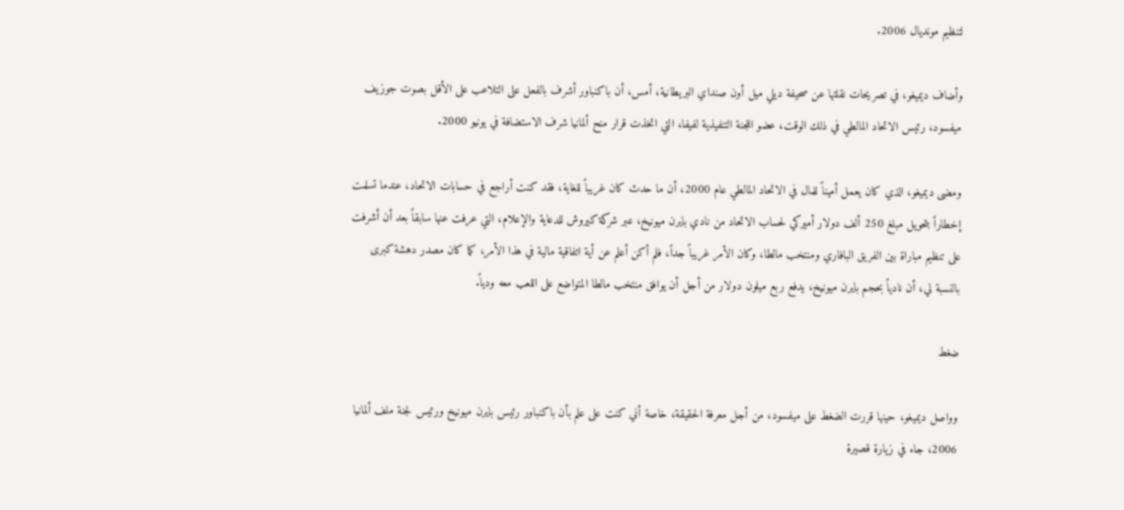لتنظيم مونديال 2006.

وأضاف ديميغو، في تصريحات نقلتها عن صحيفة ديلي ميل أون صنداي البريطانية، أمس، أن باكنباور أشرف بالفعل على التلاعب على الأقل بصوت جوزيف ميفسود، رئيس الاتحاد المالطي في ذلك الوقت، عضو اللجنة التنفيذية لفيفا، التي اتخذت قرار منح ألمانيا شرف الاستضافة في يونيو 2000.

ومضى ديميغو، الذي كان يعمل أميناً للمال في الاتحاد المالطي عام 2000، أن ما حدث كان غريباً للغاية، فقد كنت أراجع في حسابات الاتحاد، عندما تسلمت إخطاراً بتحويل مبلغ 250 ألف دولار أميركي لحساب الاتحاد من نادي بايرن ميونيخ، عبر شركة كيروش للدعاية والإعلام، التي عرفت عنها سابقاً بعد أن أشرفت على تنظيم مباراة بين الفريق البافاري ومنتخب مالطا، وكان الأمر غريباً جداً، فلم أكن أعلم عن أية اتفاقية مالية في هذا الأمر، كما كان مصدر دهشة كبرى بالنسبة لي، أن نادياً بحجم بايرن ميونيخ، يدفع ربع ميلون دولار من أجل أن يوافق منتخب مالطا المتواضع على اللعب معه ودياً.

ضغط

وواصل ديميغو، حينها قررت الضغط على ميفسود، من أجل معرفة الحقيقة، خاصة أني كنت على علم بأن باكنباور رئيس بايرن ميونيخ ورئيس لجنة ملف ألمانيا 2006، جاء في زيارة قصيرة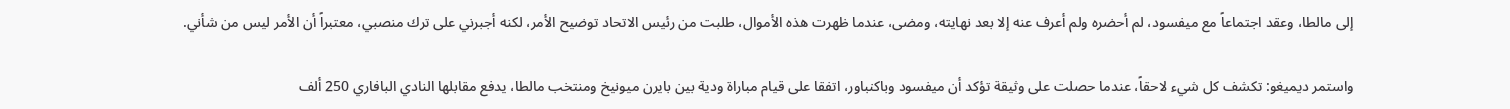إلى مالطا، وعقد اجتماعاً مع ميفسود، لم أحضره ولم أعرف عنه إلا بعد نهايته، ومضى، عندما ظهرت هذه الأموال، طلبت من رئيس الاتحاد توضيح الأمر، لكنه أجبرني على ترك منصبي، معتبراً أن الأمر ليس من شأني.

واستمر ديميغو: تكشف كل شيء لاحقاً، عندما حصلت على وثيقة تؤكد أن ميفسود وباكنباور، اتفقا على قيام مباراة ودية بين بايرن ميونيخ ومنتخب مالطا، يدفع مقابلها النادي البافاري 250 ألف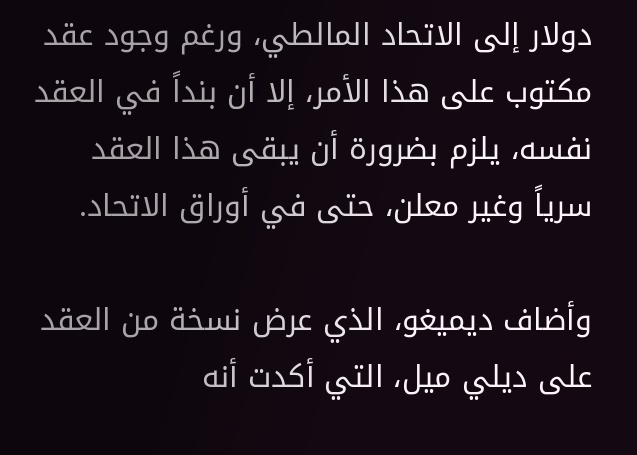دولار إلى الاتحاد المالطي، ورغم وجود عقد مكتوب على هذا الأمر، إلا أن بنداً في العقد نفسه، يلزم بضرورة أن يبقى هذا العقد سرياً وغير معلن، حتى في أوراق الاتحاد.

وأضاف ديميغو، الذي عرض نسخة من العقد على ديلي ميل، التي أكدت أنه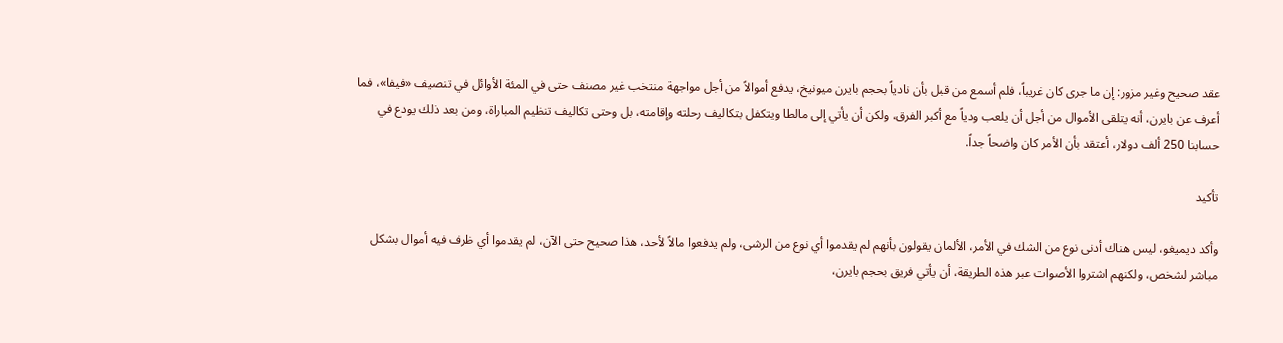عقد صحيح وغير مزور: إن ما جرى كان غريباً، فلم أسمع من قبل بأن نادياً بحجم بايرن ميونيخ، يدفع أموالاً من أجل مواجهة منتخب غير مصنف حتى في المئة الأوائل في تنصيف «فيفا»، فما أعرف عن بايرن، أنه يتلقى الأموال من أجل أن يلعب ودياً مع أكبر الفرق، ولكن أن يأتي إلى مالطا ويتكفل بتكاليف رحلته وإقامته، بل وحتى تكاليف تنظيم المباراة، ومن بعد ذلك يودع في حسابنا 250 ألف دولار، أعتقد بأن الأمر كان واضحاً جداً.

تأكيد

وأكد ديميغو، ليس هناك أدنى نوع من الشك في الأمر، الألمان يقولون بأنهم لم يقدموا أي نوع من الرشى، ولم يدفعوا مالاً لأحد، هذا صحيح حتى الآن، لم يقدموا أي ظرف فيه أموال بشكل مباشر لشخص، ولكنهم اشتروا الأصوات عبر هذه الطريقة، أن يأتي فريق بحجم بايرن،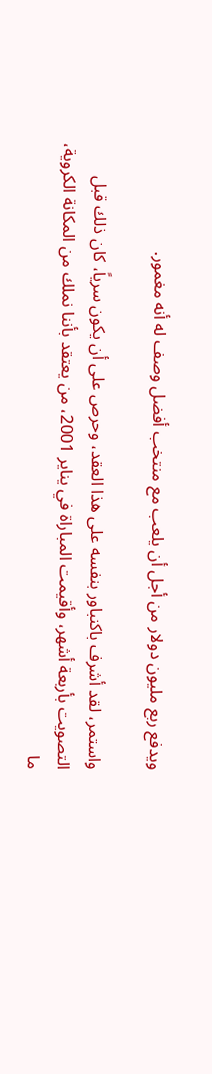ويدفع ربع مليون دولار من أجل أن يلعب مع منتخب أفضل وصف له أنه مغمور.

واستمر، لقد أشرف باكنباور بنفسه على هذا العقد، وحرص على أن يكون سرياً، كان ذلك قبل التصويت بأربعة أشهر، وأقيمت المباراة في يناير 2001، من يعتقد بأننا نملك من المكانة الكروية، ما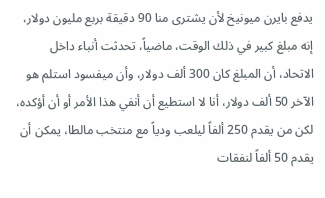يدفع بايرن ميونيخ لأن يشترى منا 90 دقيقة بربع مليون دولار، إنه مبلغ كبير في ذلك الوقت، ماضياً، تحدثت أنباء داخل الاتحاد، أن المبلغ كان 300 ألف دولار، وأن ميفسود استلم هو الآخر 50 ألف دولار، أنا لا استطيع أن أنفي هذا الأمر أو أن أؤكده، لكن من يقدم 250 ألفاً ليلعب ودياً مع منتخب مالطا، يمكن أن يقدم 50 ألفاً لنفقات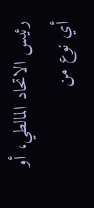رئيس الاتحاد المالطي، أو أي نوع من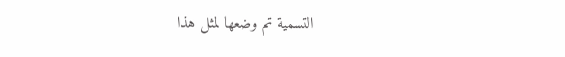التسمية تم وضعها لمثل هذا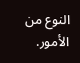النوع من الأمور.